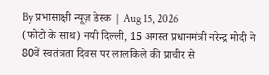By प्रभासाक्षी न्यूज़ डेस्क | Aug 15, 2026
(फोटो के साथ) नयी दिल्ली, 15 अगस्त प्रधानमंत्री नरेन्द्र मोदी ने 80वें स्वतंत्रता दिवस पर लालकिले की प्राचीर से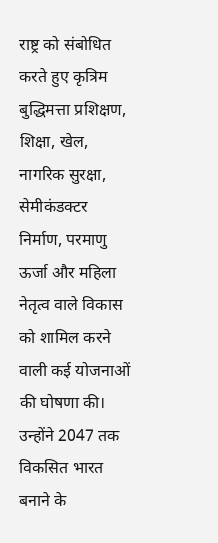राष्ट्र को संबोधित करते हुए कृत्रिम बुद्धिमत्ता प्रशिक्षण, शिक्षा, खेल, नागरिक सुरक्षा, सेमीकंडक्टर निर्माण, परमाणु ऊर्जा और महिला नेतृत्व वाले विकास को शामिल करने वाली कई योजनाओं की घोषणा की। उन्होंने 2047 तक विकसित भारत बनाने के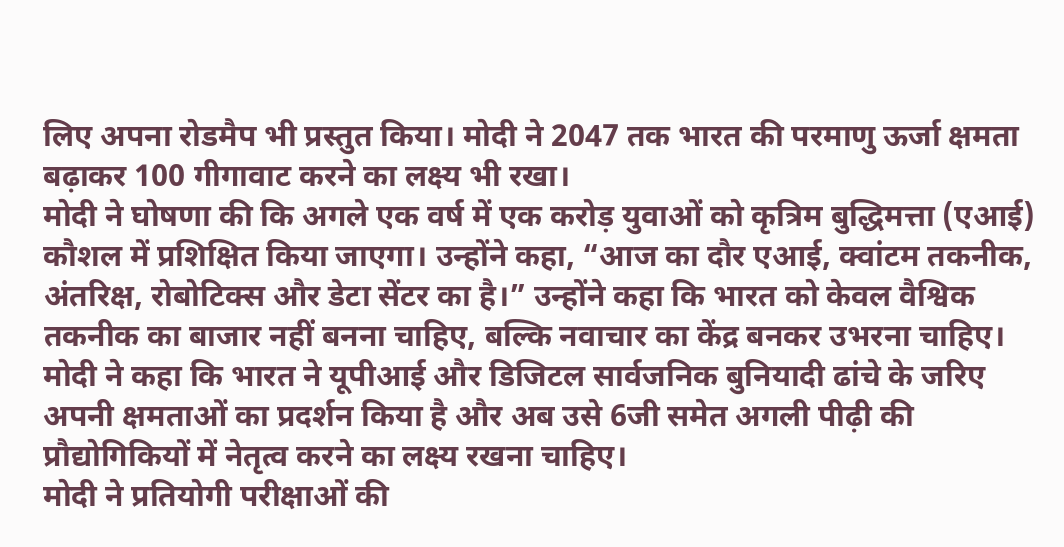लिए अपना रोडमैप भी प्रस्तुत किया। मोदी ने 2047 तक भारत की परमाणु ऊर्जा क्षमता बढ़ाकर 100 गीगावाट करने का लक्ष्य भी रखा।
मोदी ने घोषणा की कि अगले एक वर्ष में एक करोड़ युवाओं को कृत्रिम बुद्धिमत्ता (एआई) कौशल में प्रशिक्षित किया जाएगा। उन्होंने कहा, “आज का दौर एआई, क्वांटम तकनीक, अंतरिक्ष, रोबोटिक्स और डेटा सेंटर का है।” उन्होंने कहा कि भारत को केवल वैश्विक तकनीक का बाजार नहीं बनना चाहिए, बल्कि नवाचार का केंद्र बनकर उभरना चाहिए। मोदी ने कहा कि भारत ने यूपीआई और डिजिटल सार्वजनिक बुनियादी ढांचे के जरिए अपनी क्षमताओं का प्रदर्शन किया है और अब उसे 6जी समेत अगली पीढ़ी की प्रौद्योगिकियों में नेतृत्व करने का लक्ष्य रखना चाहिए।
मोदी ने प्रतियोगी परीक्षाओं की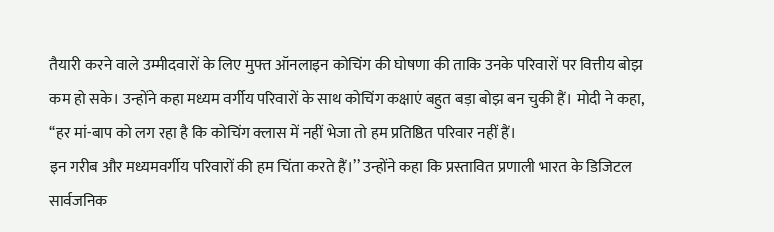तैयारी करने वाले उम्मीदवारों के लिए मुफ्त ऑनलाइन कोचिंग की घोषणा की ताकि उनके परिवारों पर वित्तीय बोझ कम हो सके। उन्होंने कहा मध्यम वर्गीय परिवारों के साथ कोचिंग कक्षाएं बहुत बड़ा बोझ बन चुकी हैं। मोदी ने कहा, ‘‘हर मां-बाप को लग रहा है कि कोचिंग क्लास में नहीं भेजा तो हम प्रतिष्ठित परिवार नहीं हैं।
इन गरीब और मध्यमवर्गीय परिवारों की हम चिंता करते हैं।’’ उन्होंने कहा कि प्रस्तावित प्रणाली भारत के डिजिटल सार्वजनिक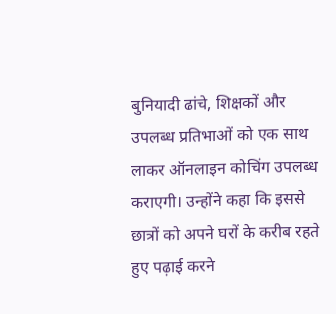बुनियादी ढांचे, शिक्षकों और उपलब्ध प्रतिभाओं को एक साथ लाकर ऑनलाइन कोचिंग उपलब्ध कराएगी। उन्होंने कहा कि इससे छात्रों को अपने घरों के करीब रहते हुए पढ़ाई करने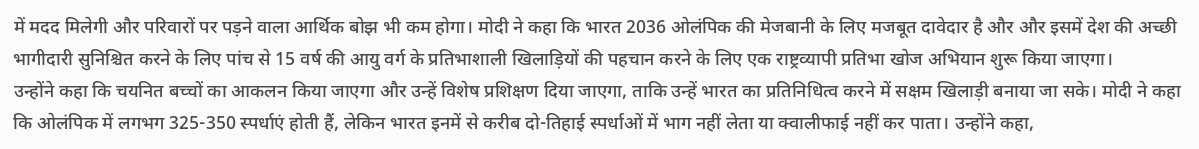में मदद मिलेगी और परिवारों पर पड़ने वाला आर्थिक बोझ भी कम होगा। मोदी ने कहा कि भारत 2036 ओलंपिक की मेजबानी के लिए मजबूत दावेदार है और और इसमें देश की अच्छी भागीदारी सुनिश्चित करने के लिए पांच से 15 वर्ष की आयु वर्ग के प्रतिभाशाली खिलाड़ियों की पहचान करने के लिए एक राष्ट्रव्यापी प्रतिभा खोज अभियान शुरू किया जाएगा।
उन्होंने कहा कि चयनित बच्चों का आकलन किया जाएगा और उन्हें विशेष प्रशिक्षण दिया जाएगा, ताकि उन्हें भारत का प्रतिनिधित्व करने में सक्षम खिलाड़ी बनाया जा सके। मोदी ने कहा कि ओलंपिक में लगभग 325-350 स्पर्धाएं होती हैं, लेकिन भारत इनमें से करीब दो-तिहाई स्पर्धाओं में भाग नहीं लेता या क्वालीफाई नहीं कर पाता। उन्होंने कहा,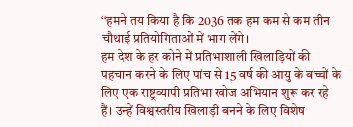‘‘हमने तय किया है कि 2036 तक हम कम से कम तीन चौथाई प्रतियोगिताओं में भाग लेंगे।
हम देश के हर कोने में प्रतिभाशाली खिलाड़ियों की पहचान करने के लिए पांच से 15 वर्ष की आयु के बच्चों के लिए एक राष्ट्रव्यापी प्रतिभा खोज अभियान शुरू कर रहे हैं। उन्हें विश्वस्तरीय खिलाड़ी बनने के लिए विशेष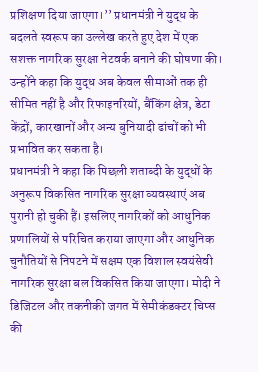प्रशिक्षण दिया जाएगा।’’ प्रधानमंत्री ने युद्ध के बदलते स्वरूप का उल्लेख करते हुए देश में एक सशक्त नागरिक सुरक्षा नेटवर्क बनाने की घोषणा की। उन्होंने कहा कि युद्ध अब केवल सीमाओं तक ही सीमित नहीं है और रिफाइनरियों, बैंकिंग क्षेत्र, डेटा केंद्रों, कारखानों और अन्य बुनियादी ढांचों को भी प्रभावित कर सकता है।
प्रधानमंत्री ने कहा कि पिछली शताब्दी के युद्धों के अनुरूप विकसित नागरिक सुरक्षा व्यवस्थाएं अब पुरानी हो चुकी हैं। इसलिए नागरिकों को आधुनिक प्रणालियों से परिचित कराया जाएगा और आधुनिक चुनौतियों से निपटने में सक्षम एक विशाल स्वयंसेवी नागरिक सुरक्षा बल विकसित किया जाएगा। मोदी ने डिजिटल और तकनीकी जगत में सेमीकंडक्टर चिप्स की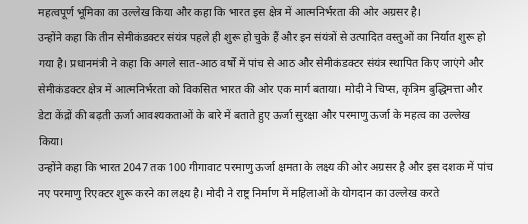महत्वपूर्ण भूमिका का उल्लेख किया और कहा कि भारत इस क्षेत्र में आत्मनिर्भरता की ओर अग्रसर है।
उन्होंने कहा कि तीन सेमीकंडक्टर संयंत्र पहले ही शुरू हो चुके हैं और इन संयंत्रों से उत्पादित वस्तुओं का निर्यात शुरू हो गया है। प्रधानमंत्री ने कहा कि अगले सात-आठ वर्षों में पांच से आठ और सेमीकंडक्टर संयंत्र स्थापित किए जाएंगे और सेमीकंडक्टर क्षेत्र में आत्मनिर्भरता को विकसित भारत की ओर एक मार्ग बताया। मोदी ने चिप्स, कृत्रिम बुद्धिमत्ता और डेटा केंद्रों की बढ़ती ऊर्जा आवश्यकताओं के बारे में बताते हुए ऊर्जा सुरक्षा और परमाणु ऊर्जा के महत्व का उल्लेख किया।
उन्होंने कहा कि भारत 2047 तक 100 गीगावाट परमाणु ऊर्जा क्षमता के लक्ष्य की ओर अग्रसर है और इस दशक में पांच नए परमाणु रिएक्टर शुरू करने का लक्ष्य है। मोदी ने राष्ट्र निर्माण में महिलाओं के योगदान का उल्लेख करते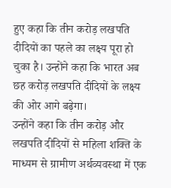हुए कहा कि तीन करोड़ लखपति दीदियों का पहले का लक्ष्य पूरा हो चुका है। उन्होंने कहा कि भारत अब छह करोड़ लखपति दीदियों के लक्ष्य की ओर आगे बढ़ेगा।
उन्होंने कहा कि तीन करोड़ और लखपति दीदियों से महिला शक्ति के माध्यम से ग्रामीण अर्थव्यवस्था में एक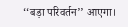‘‘बड़ा परिवर्तन’’ आएगा।